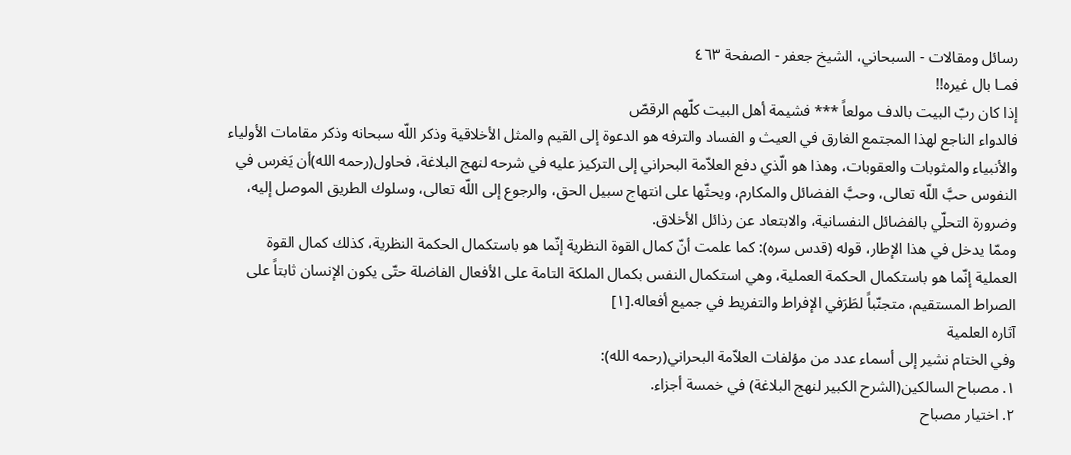رسائل ومقالات - السبحاني، الشيخ جعفر - الصفحة ٤٦٣
فمـا بال غيره!!
إذا كان ربّ البيت بالدف مولعاً *** فشيمة أهل البيت كلّهم الرقصّ
فالدواء الناجع لهذا المجتمع الغارق في العيث و الفساد والترفه هو الدعوة إلى القيم والمثل الأخلاقية وذكر اللّه سبحانه وذكر مقامات الأولياء والأنبياء والمثوبات والعقوبات، وهذا هو الّذي دفع العلاّمة البحراني إلى التركيز عليه في شرحه لنهج البلاغة، فحاول(رحمه الله)أن يَغرس في النفوس حبَّ اللّه تعالى، وحبَّ الفضائل والمكارم، ويحثّها على انتهاج سبيل الحق، والرجوع إلى اللّه تعالى، وسلوك الطريق الموصل إليه، وضرورة التحلّي بالفضائل النفسانية، والابتعاد عن رذائل الأخلاق.
وممّا يدخل في هذا الإطار، قوله (قدس سره): كما علمت أنّ كمال القوة النظرية إنّما هو باستكمال الحكمة النظرية، كذلك كمال القوة العملية إنّما هو باستكمال الحكمة العملية، وهي استكمال النفس بكمال الملكة التامة على الأفعال الفاضلة حتّى يكون الإنسان ثابتاً على الصراط المستقيم، متجنّباً لطَرَفي الإفراط والتفريط في جميع أفعاله.[١]
آثاره العلمية
وفي الختام نشير إلى أسماء عدد من مؤلفات العلاّمة البحراني(رحمه الله):
١. مصباح السالكين(الشرح الكبير لنهج البلاغة) في خمسة أجزاء.
٢. اختيار مصباح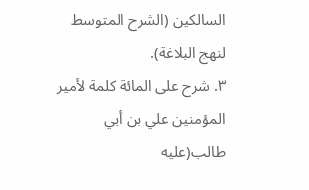السالكين (الشرح المتوسط لنهج البلاغة).
٣. شرح على المائة كلمة لأمير المؤمنين علي بن أبي طالب(عليه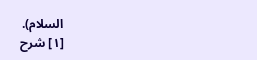السلام).
[١] شرح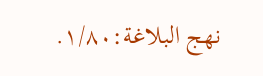نهج البلاغة:١/٨٠.